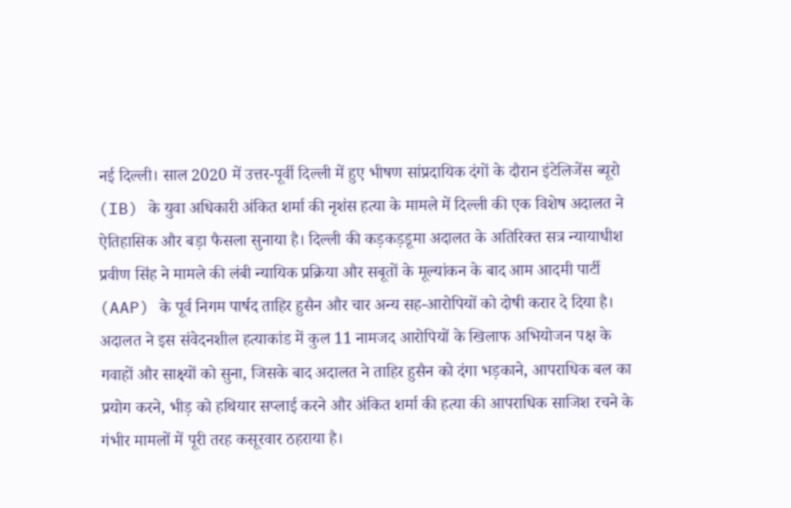नई दिल्ली। साल 2020 में उत्तर-पूर्वी दिल्ली में हुए भीषण सांप्रदायिक दंगों के दौरान इंटेलिजेंस ब्यूरो (IB) के युवा अधिकारी अंकित शर्मा की नृशंस हत्या के मामले में दिल्ली की एक विशेष अदालत ने ऐतिहासिक और बड़ा फैसला सुनाया है। दिल्ली की कड़कड़डूमा अदालत के अतिरिक्त सत्र न्यायाधीश प्रवीण सिंह ने मामले की लंबी न्यायिक प्रक्रिया और सबूतों के मूल्यांकन के बाद आम आदमी पार्टी (AAP) के पूर्व निगम पार्षद ताहिर हुसैन और चार अन्य सह-आरोपियों को दोषी करार दे दिया है। अदालत ने इस संवेदनशील हत्याकांड में कुल 11 नामजद आरोपियों के खिलाफ अभियोजन पक्ष के गवाहों और साक्ष्यों को सुना, जिसके बाद अदालत ने ताहिर हुसैन को दंगा भड़काने, आपराधिक बल का प्रयोग करने, भीड़ को हथियार सप्लाई करने और अंकित शर्मा की हत्या की आपराधिक साजिश रचने के गंभीर मामलों में पूरी तरह कसूरवार ठहराया है।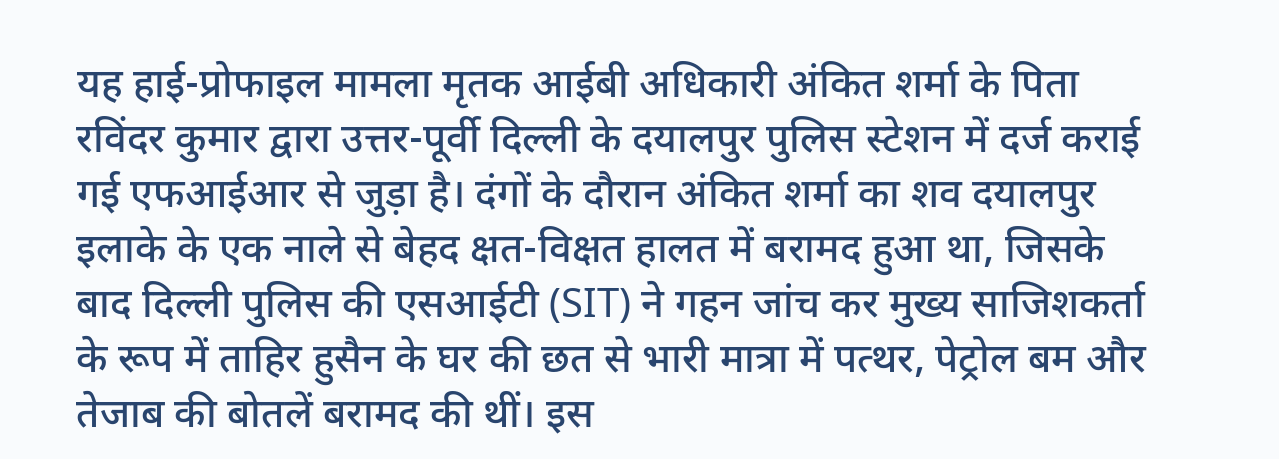यह हाई-प्रोफाइल मामला मृतक आईबी अधिकारी अंकित शर्मा के पिता रविंदर कुमार द्वारा उत्तर-पूर्वी दिल्ली के दयालपुर पुलिस स्टेशन में दर्ज कराई गई एफआईआर से जुड़ा है। दंगों के दौरान अंकित शर्मा का शव दयालपुर इलाके के एक नाले से बेहद क्षत-विक्षत हालत में बरामद हुआ था, जिसके बाद दिल्ली पुलिस की एसआईटी (SIT) ने गहन जांच कर मुख्य साजिशकर्ता के रूप में ताहिर हुसैन के घर की छत से भारी मात्रा में पत्थर, पेट्रोल बम और तेजाब की बोतलें बरामद की थीं। इस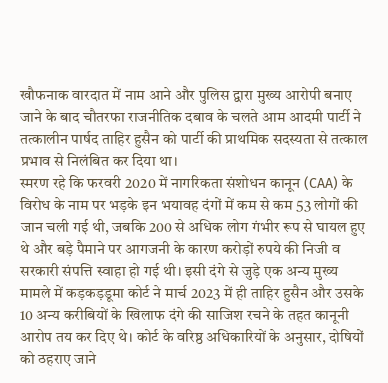खौफनाक वारदात में नाम आने और पुलिस द्वारा मुख्य आरोपी बनाए जाने के बाद चौतरफा राजनीतिक दबाव के चलते आम आदमी पार्टी ने तत्कालीन पार्षद ताहिर हुसैन को पार्टी की प्राथमिक सदस्यता से तत्काल प्रभाव से निलंबित कर दिया था।
स्मरण रहे कि फरवरी 2020 में नागरिकता संशोधन कानून (CAA) के विरोध के नाम पर भड़के इन भयावह दंगों में कम से कम 53 लोगों की जान चली गई थी, जबकि 200 से अधिक लोग गंभीर रूप से घायल हुए थे और बड़े पैमाने पर आगजनी के कारण करोड़ों रुपये की निजी व सरकारी संपत्ति स्वाहा हो गई थी। इसी दंगे से जुड़े एक अन्य मुख्य मामले में कड़कड़डूमा कोर्ट ने मार्च 2023 में ही ताहिर हुसैन और उसके 10 अन्य करीबियों के खिलाफ दंगे की साजिश रचने के तहत कानूनी आरोप तय कर दिए थे। कोर्ट के वरिष्ठ अधिकारियों के अनुसार, दोषियों को ठहराए जाने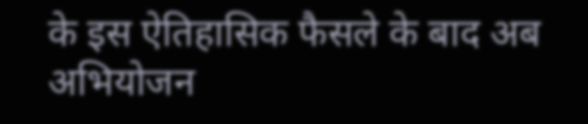के इस ऐतिहासिक फैसले के बाद अब अभियोजन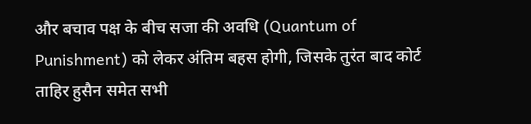और बचाव पक्ष के बीच सजा की अवधि (Quantum of Punishment) को लेकर अंतिम बहस होगी, जिसके तुरंत बाद कोर्ट ताहिर हुसैन समेत सभी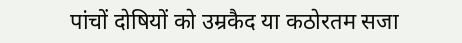पांचों दोषियों को उम्रकैद या कठोरतम सजा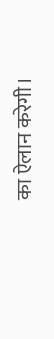का ऐलान करेगी।